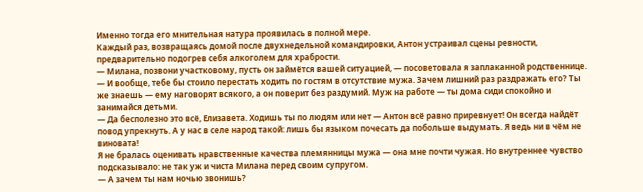Именно тогда его мнительная натура проявилась в полной мере.
Каждый раз, возвращаясь домой после двухнедельной командировки, Антон устраивал сцены ревности, предварительно подогрев себя алкоголем для храбрости.
— Милана, позвони участковому, пусть он займётся вашей ситуацией, — посоветовала я заплаканной родственнице. — И вообще, тебе бы стоило перестать ходить по гостям в отсутствие мужа. Зачем лишний раз раздражать его? Ты же знаешь — ему наговорят всякого, а он поверит без раздумий. Муж на работе — ты дома сиди спокойно и занимайся детьми.
— Да бесполезно это всё, Елизавета. Ходишь ты по людям или нет — Антон всё равно приревнует! Он всегда найдёт повод упрекнуть. А у нас в селе народ такой: лишь бы языком почесать да побольше выдумать. Я ведь ни в чём не виновата!
Я не бралась оценивать нравственные качества племянницы мужа — она мне почти чужая. Но внутреннее чувство подсказывало: не так уж и чиста Милана перед своим супругом.
— А зачем ты нам ночью звонишь?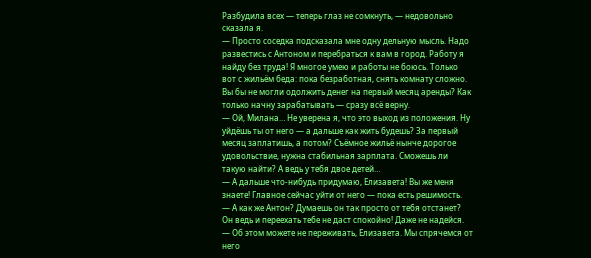Разбудила всех — теперь глаз не сомкнуть, — недовольно сказала я.
— Просто соседка подсказала мне одну дельную мысль. Надо развестись с Антоном и перебраться к вам в город. Работу я найду без труда! Я многое умею и работы не боюсь. Только вот с жильём беда: пока безработная, снять комнату сложно. Вы бы не могли одолжить денег на первый месяц аренды? Как только начну зарабатывать — сразу всё верну.
— Ой, Милана… Не уверена я, что это выход из положения. Ну уйдёшь ты от него — а дальше как жить будешь? За первый месяц заплатишь, а потом? Съёмное жильё нынче дорогое удовольствие, нужна стабильная зарплата. Сможешь ли такую найти? А ведь у тебя двое детей…
— А дальше что-нибудь придумаю, Елизавета! Вы же меня знаете! Главное сейчас уйти от него — пока есть решимость.
— А как же Антон? Думаешь он так просто от тебя отстанет? Он ведь и переехать тебе не даст спокойно! Даже не надейся.
— Об этом можете не переживать, Елизавета. Мы спрячемся от него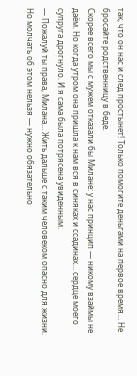так, что он нас и след простынет! Только помогите деньгами на первое время… Не бросайте родственницу в беде.
Скорее всего мы с мужем отказали бы Милане: у нас принцип — никому взаймы не даём. Но когда утром она пришла к нам вся в синяках и ссадинах… сердце моего супруга дрогнуло. И я сама была потрясена увиденным.
— Пожалуй ты права, Милана… Жить дальше с таким человеком опасно для жизни. Но молчать об этом нельзя — нужно обязательно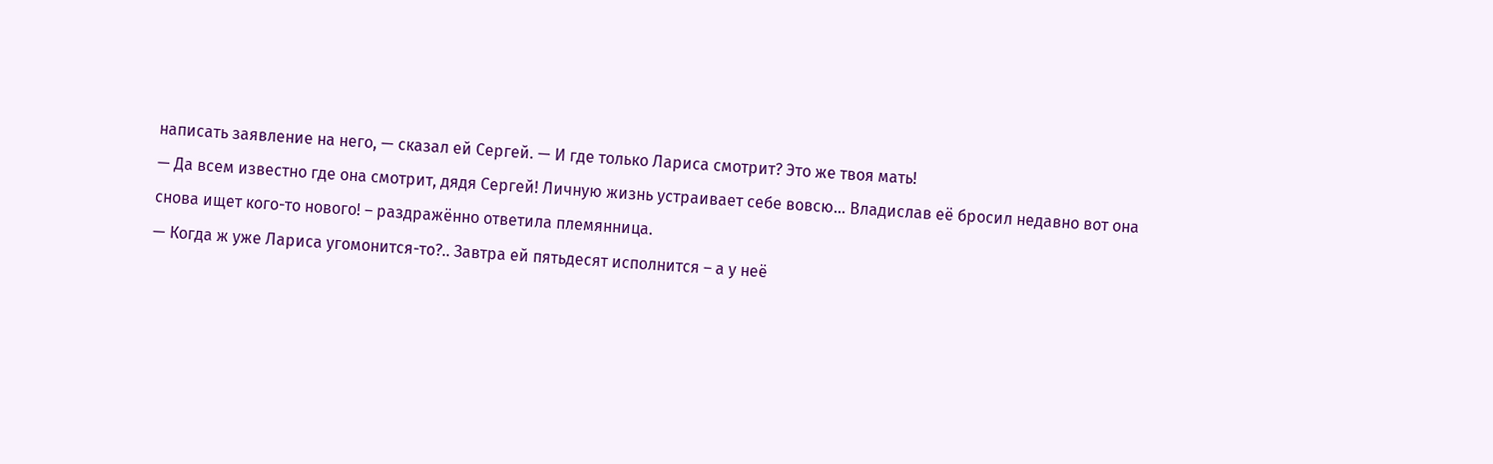написать заявление на него, — сказал ей Сергей. — И где только Лариса смотрит? Это же твоя мать!
— Да всем известно где она смотрит, дядя Сергей! Личную жизнь устраивает себе вовсю… Владислав её бросил недавно вот она снова ищет кого-то нового! – раздражённо ответила племянница.
— Когда ж уже Лариса угомонится-то?.. Завтра ей пятьдесят исполнится – а у неё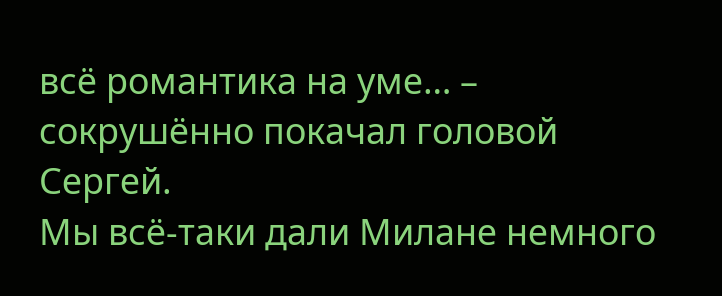всё романтика на уме… – сокрушённо покачал головой Сергей.
Мы всё-таки дали Милане немного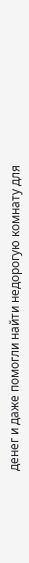денег и даже помогли найти недорогую комнату для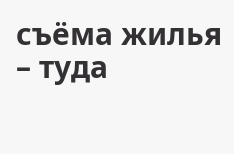съёма жилья – туда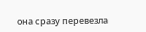она сразу перевезла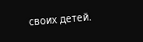своих детей.